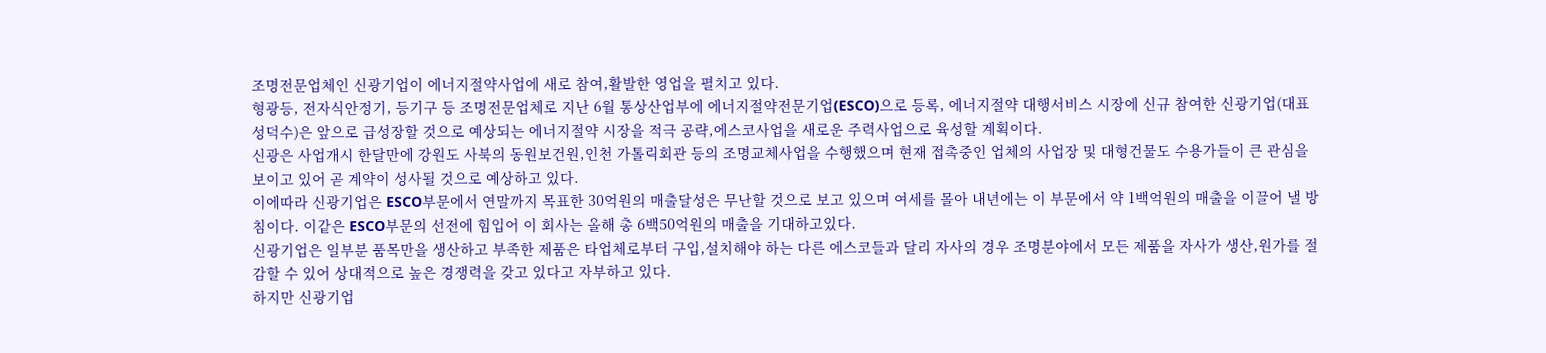조명전문업체인 신광기업이 에너지절약사업에 새로 참여,활발한 영업을 펼치고 있다.
형광등, 전자식안정기, 등기구 등 조명전문업체로 지난 6월 통상산업부에 에너지절약전문기업(ESCO)으로 등록, 에너지절약 대행서비스 시장에 신규 참여한 신광기업(대표 성덕수)은 앞으로 급성장할 것으로 예상되는 에너지절약 시장을 적극 공략,에스코사업을 새로운 주력사업으로 육성할 계획이다.
신광은 사업개시 한달만에 강원도 사북의 동원보건원,인천 가톨릭회관 등의 조명교체사업을 수행했으며 현재 접촉중인 업체의 사업장 및 대형건물도 수용가들이 큰 관심을 보이고 있어 곧 계약이 성사될 것으로 예상하고 있다.
이에따라 신광기업은 ESCO부문에서 연말까지 목표한 30억원의 매출달성은 무난할 것으로 보고 있으며 여세를 몰아 내년에는 이 부문에서 약 1백억원의 매출을 이끌어 낼 방침이다. 이같은 ESCO부문의 선전에 힘입어 이 회사는 올해 총 6백50억원의 매출을 기대하고있다.
신광기업은 일부분 품목만을 생산하고 부족한 제품은 타업체로부터 구입,설치해야 하는 다른 에스코들과 달리 자사의 경우 조명분야에서 모든 제품을 자사가 생산,원가를 절감할 수 있어 상대적으로 높은 경쟁력을 갖고 있다고 자부하고 있다.
하지만 신광기업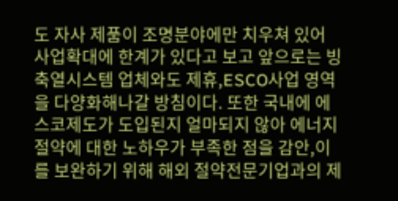도 자사 제품이 조명분야에만 치우쳐 있어 사업확대에 한계가 있다고 보고 앞으로는 빙축열시스템 업체와도 제휴,ESCO사업 영역을 다양화해나갈 방침이다. 또한 국내에 에스코제도가 도입된지 얼마되지 않아 에너지절약에 대한 노하우가 부족한 점을 감안,이를 보완하기 위해 해외 절약전문기업과의 제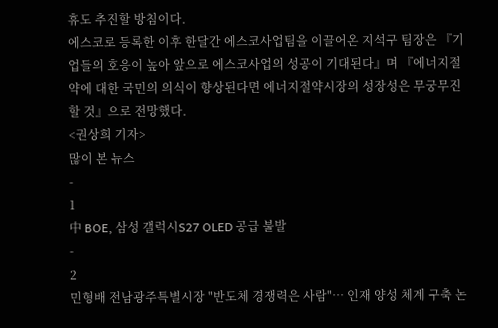휴도 추진할 방침이다.
에스코로 등록한 이후 한달간 에스코사업팀을 이끌어온 지석구 팀장은 『기업들의 호응이 높아 앞으로 에스코사업의 성공이 기대된다』며 『에너지절약에 대한 국민의 의식이 향상된다면 에너지절약시장의 성장성은 무궁무진할 것』으로 전망했다.
<권상희 기자>
많이 본 뉴스
-
1
中 BOE, 삼성 갤럭시S27 OLED 공급 불발
-
2
민형배 전남광주특별시장 "반도체 경쟁력은 사람"… 인재 양성 체계 구축 논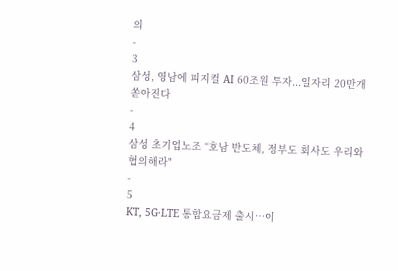의
-
3
삼성, 영남에 피지컬 AI 60조원 투자...일자리 20만개 쏟아진다
-
4
삼성 초기업노조 “호남 반도체, 정부도 회사도 우리와 협의해라"
-
5
KT, 5G·LTE 통합요금제 출시…이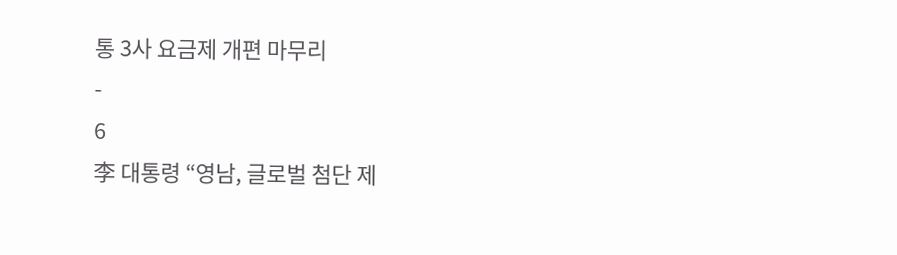통 3사 요금제 개편 마무리
-
6
李 대통령 “영남, 글로벌 첨단 제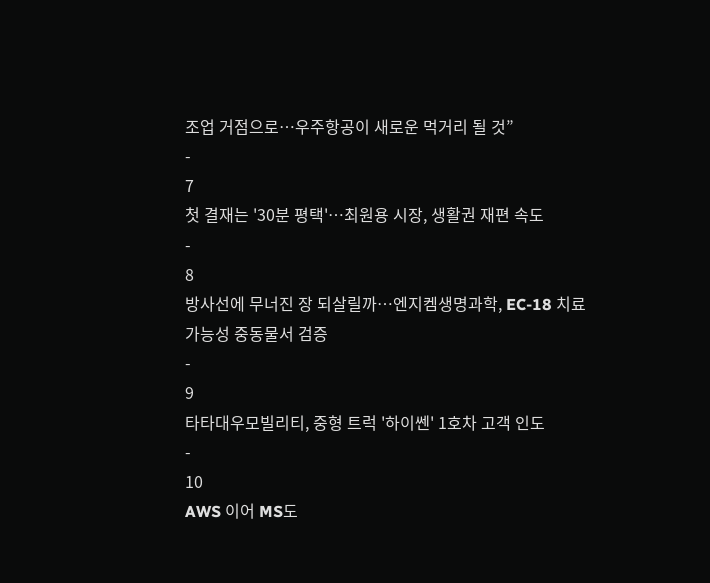조업 거점으로…우주항공이 새로운 먹거리 될 것”
-
7
첫 결재는 '30분 평택'…최원용 시장, 생활권 재편 속도
-
8
방사선에 무너진 장 되살릴까…엔지켐생명과학, EC-18 치료 가능성 중동물서 검증
-
9
타타대우모빌리티, 중형 트럭 '하이쎈' 1호차 고객 인도
-
10
AWS 이어 MS도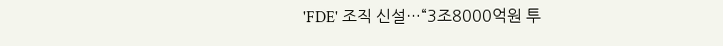'FDE' 조직 신설…“3조8000억원 투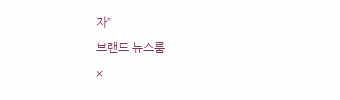자”
브랜드 뉴스룸
×